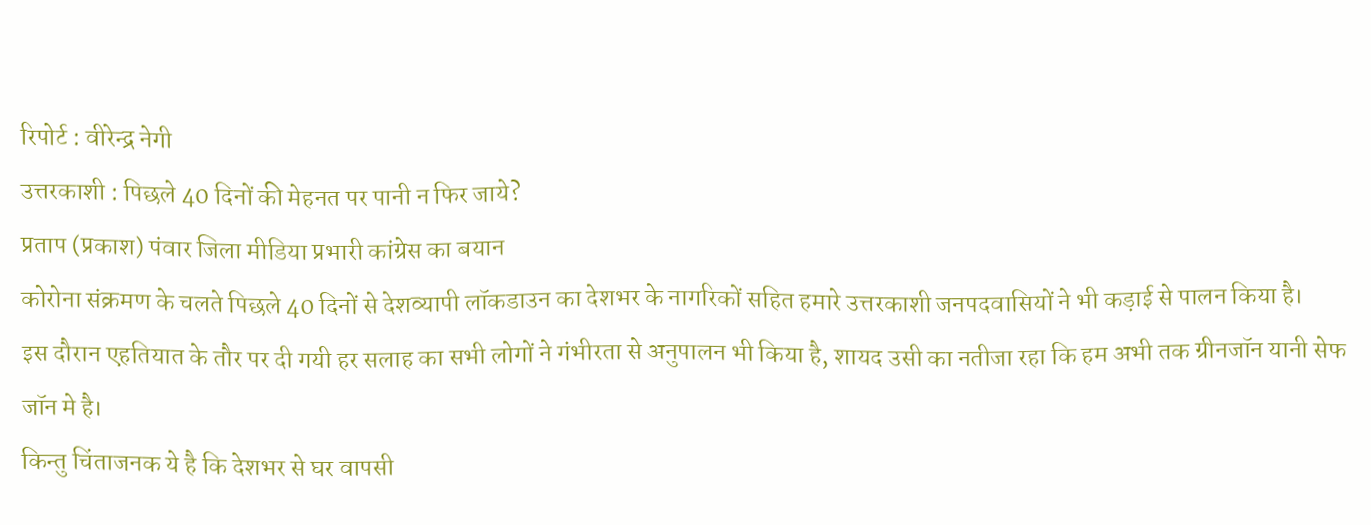रिपोर्ट : वीरेन्द्र नेगी
उत्तरकाशी : पिछले 40 दिनों की मेहनत पर पानी न फिर जाये?
प्रताप (प्रकाश) पंवार जिला मीडिया प्रभारी कांग्रेस का बयान
कोरोना संक्रमण के चलते पिछले 40 दिनों से देशव्यापी लॉकडाउन का देशभर के नागरिकों सहित हमारे उत्तरकाशी जनपदवासियों ने भी कड़ाई से पालन किया है।
इस दौरान एहतियात के तौर पर दी गयी हर सलाह का सभी लोगों ने गंभीरता से अनुपालन भी किया है, शायद उसी का नतीजा रहा कि हम अभी तक ग्रीनजॉन यानी सेफ जॉन मे है।
किन्तु चिंताजनक ये है कि देशभर से घर वापसी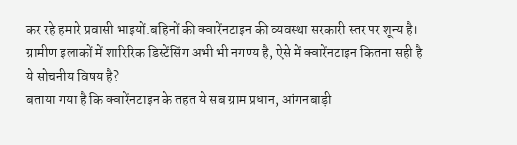कर रहे हमारे प्रवासी भाइयों.बहिनों की क्वारेंनटाइन की व्यवस्था सरकारी स्तर पर शून्य है।
ग्रामीण इलाकों में शारिरिक डिस्टेंसिंग अभी भी नगण्य है, ऐसे में क्वारेंनटाइन कितना सही है ये सोचनीय विषय है?
बताया गया है कि क्वारेंनटाइन के तहत ये सब ग्राम प्रधान, आंगनबाड़ी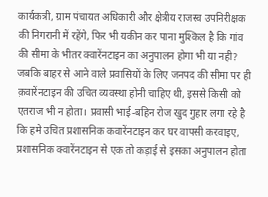कार्यकत्री, ग्राम पंचायत अधिकारी और क्षेत्रीय राजस्व उपनिरीक्षक की निगरानी में रहेंगे, फिर भी यकीन कर पाना मुश्किल है कि गांव की सीमा के भीतर क्वारेंनटाइन का अनुपालन होगा भी या नही?
जबकि बाहर से आने वाले प्रवासियों के लिए जनपद की सीमा पर ही क़वारेंनटाइन की उचित व्यवस्था होनी चाहिए थी, इससे किसी को एतराज भी न होता। प्रवासी भाई-बहिन रोज खुद गुहार लगा रहे है कि हमे उचित प्रशासनिक कवारेंनटाइन कर घर वापसी करवाइए,
प्रशासनिक क्वारेंनटाइन से एक तो कड़ाई से इसका अनुपालन होता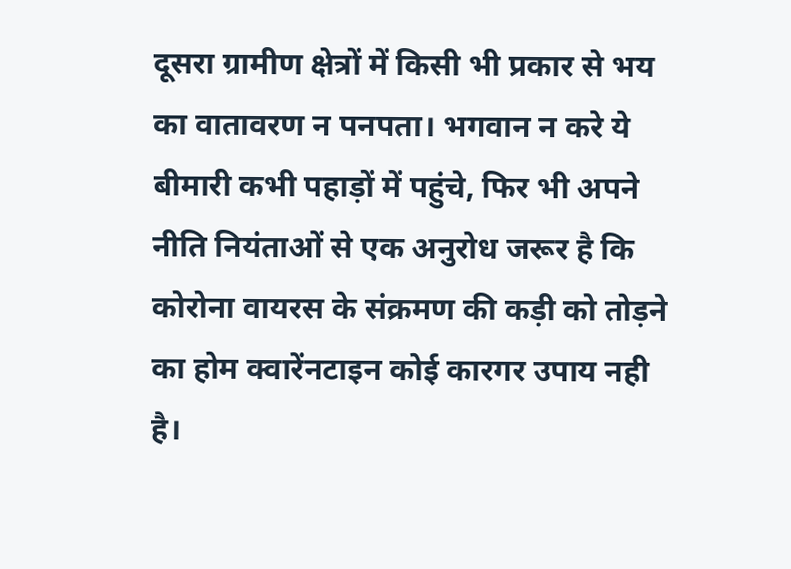दूसरा ग्रामीण क्षेत्रों में किसी भी प्रकार से भय का वातावरण न पनपता। भगवान न करे ये बीमारी कभी पहाड़ों में पहुंचे, फिर भी अपने नीति नियंताओं से एक अनुरोध जरूर है कि कोरोना वायरस के संक्रमण की कड़ी को तोड़ने का होम क्वारेंनटाइन कोई कारगर उपाय नही है।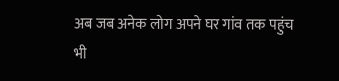अब जब अनेक लोग अपने घर गांव तक पहुंच भी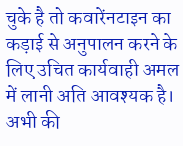चुके है तो कवारेंनटाइन का कड़ाई से अनुपालन करने के लिए उचित कार्यवाही अमल में लानी अति आवश्यक है। अभी की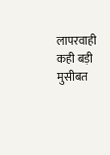लापरवाही कही बड़ी मुसीबत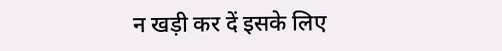न खड़ी कर दें इसके लिए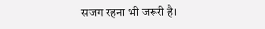सजग रहना भी जरूरी है।